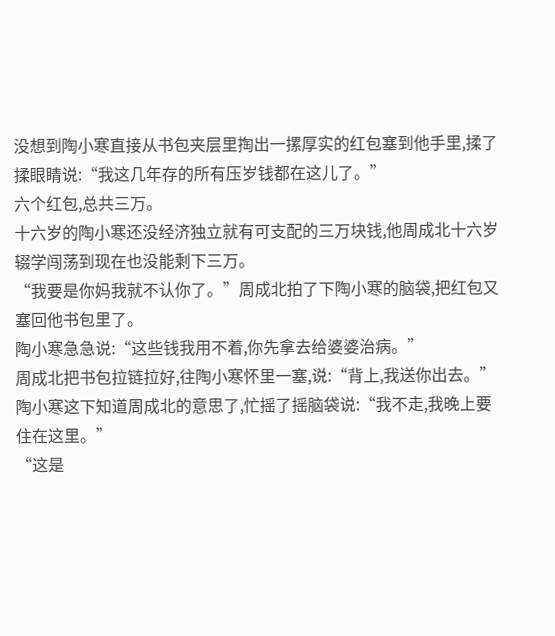没想到陶小寒直接从书包夹层里掏出一摞厚实的红包塞到他手里,揉了揉眼睛说:“我这几年存的所有压岁钱都在这儿了。”
六个红包,总共三万。
十六岁的陶小寒还没经济独立就有可支配的三万块钱,他周成北十六岁辍学闯荡到现在也没能剩下三万。
“我要是你妈我就不认你了。”周成北拍了下陶小寒的脑袋,把红包又塞回他书包里了。
陶小寒急急说:“这些钱我用不着,你先拿去给婆婆治病。”
周成北把书包拉链拉好,往陶小寒怀里一塞,说:“背上,我送你出去。”
陶小寒这下知道周成北的意思了,忙摇了摇脑袋说:“我不走,我晚上要住在这里。”
“这是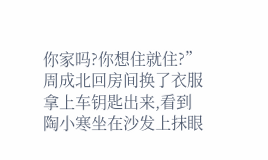你家吗?你想住就住?”
周成北回房间换了衣服拿上车钥匙出来,看到陶小寒坐在沙发上抹眼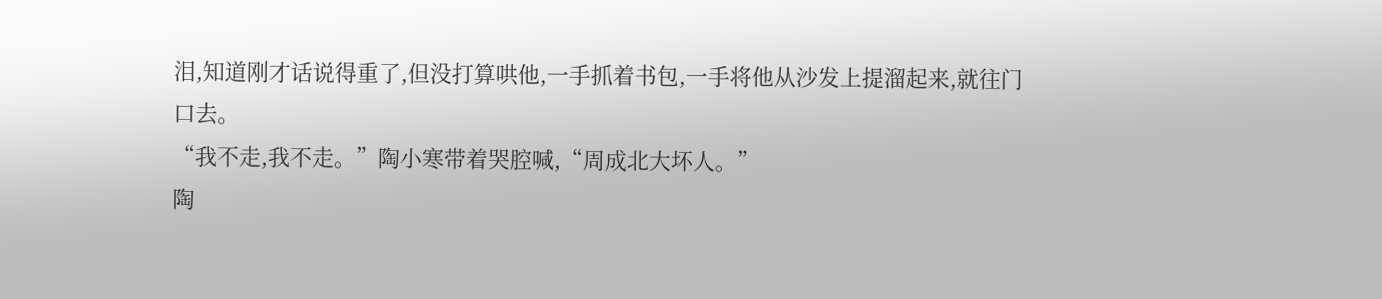泪,知道刚才话说得重了,但没打算哄他,一手抓着书包,一手将他从沙发上提溜起来,就往门口去。
“我不走,我不走。”陶小寒带着哭腔喊,“周成北大坏人。”
陶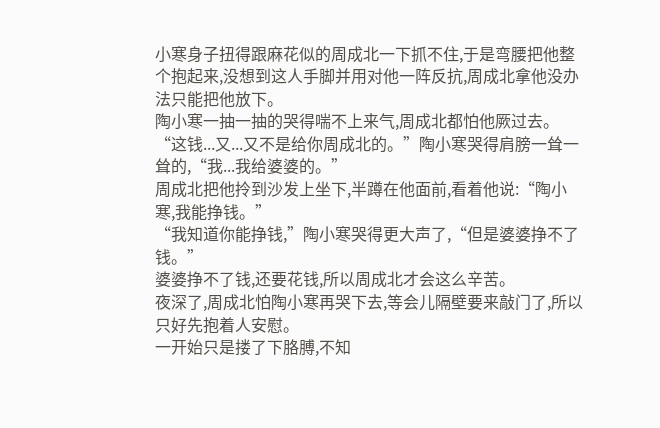小寒身子扭得跟麻花似的周成北一下抓不住,于是弯腰把他整个抱起来,没想到这人手脚并用对他一阵反抗,周成北拿他没办法只能把他放下。
陶小寒一抽一抽的哭得喘不上来气,周成北都怕他厥过去。
“这钱...又...又不是给你周成北的。”陶小寒哭得肩膀一耸一耸的,“我...我给婆婆的。”
周成北把他拎到沙发上坐下,半蹲在他面前,看着他说:“陶小寒,我能挣钱。”
“我知道你能挣钱,”陶小寒哭得更大声了,“但是婆婆挣不了钱。”
婆婆挣不了钱,还要花钱,所以周成北才会这么辛苦。
夜深了,周成北怕陶小寒再哭下去,等会儿隔壁要来敲门了,所以只好先抱着人安慰。
一开始只是搂了下胳膊,不知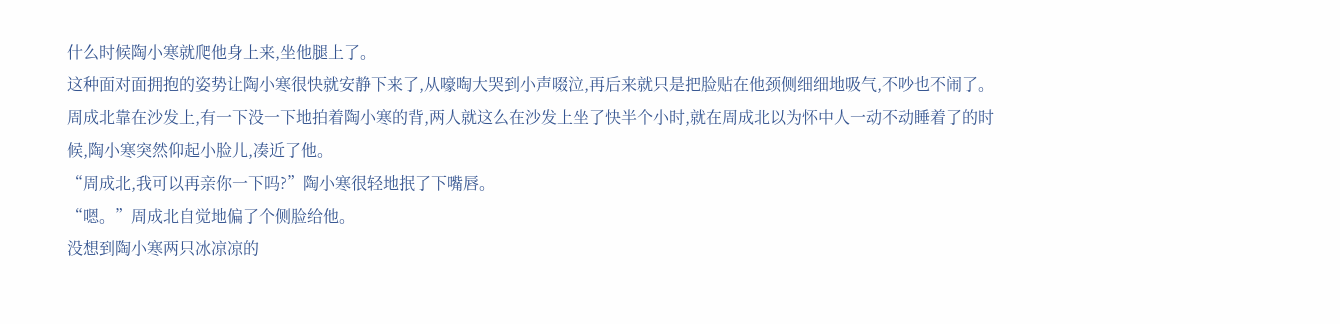什么时候陶小寒就爬他身上来,坐他腿上了。
这种面对面拥抱的姿势让陶小寒很快就安静下来了,从嚎啕大哭到小声啜泣,再后来就只是把脸贴在他颈侧细细地吸气,不吵也不闹了。
周成北靠在沙发上,有一下没一下地拍着陶小寒的背,两人就这么在沙发上坐了快半个小时,就在周成北以为怀中人一动不动睡着了的时候,陶小寒突然仰起小脸儿,凑近了他。
“周成北,我可以再亲你一下吗?”陶小寒很轻地抿了下嘴唇。
“嗯。”周成北自觉地偏了个侧脸给他。
没想到陶小寒两只冰凉凉的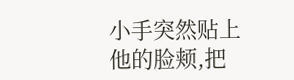小手突然贴上他的脸颊,把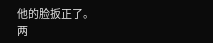他的脸扳正了。
两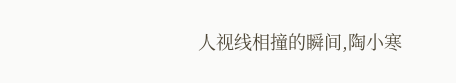人视线相撞的瞬间,陶小寒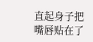直起身子把嘴唇贴在了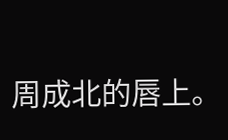周成北的唇上。